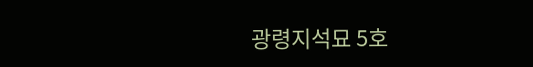광령지석묘 5호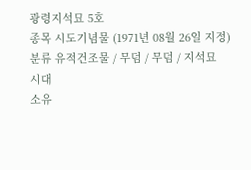광령지석묘 5호
종목 시도기념물 (1971년 08월 26일 지정)
분류 유적건조물 / 무덤 / 무덤 / 지석묘
시대
소유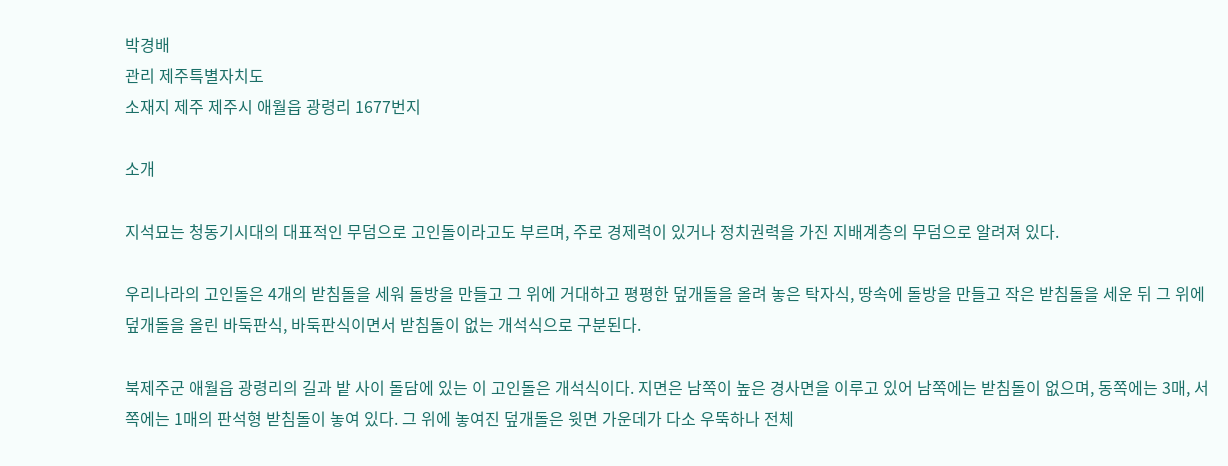박경배
관리 제주특별자치도
소재지 제주 제주시 애월읍 광령리 1677번지

소개

지석묘는 청동기시대의 대표적인 무덤으로 고인돌이라고도 부르며, 주로 경제력이 있거나 정치권력을 가진 지배계층의 무덤으로 알려져 있다.

우리나라의 고인돌은 4개의 받침돌을 세워 돌방을 만들고 그 위에 거대하고 평평한 덮개돌을 올려 놓은 탁자식, 땅속에 돌방을 만들고 작은 받침돌을 세운 뒤 그 위에 덮개돌을 올린 바둑판식, 바둑판식이면서 받침돌이 없는 개석식으로 구분된다.

북제주군 애월읍 광령리의 길과 밭 사이 돌담에 있는 이 고인돌은 개석식이다. 지면은 남쪽이 높은 경사면을 이루고 있어 남쪽에는 받침돌이 없으며, 동쪽에는 3매, 서쪽에는 1매의 판석형 받침돌이 놓여 있다. 그 위에 놓여진 덮개돌은 윗면 가운데가 다소 우뚝하나 전체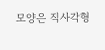모양은 직사각형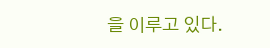을 이루고 있다.